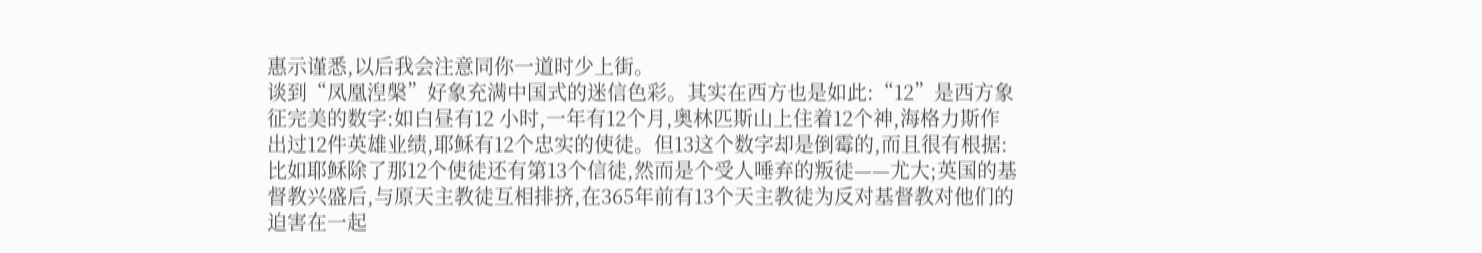惠示谨悉,以后我会注意同你一道时少上街。
谈到“凤凰湼槃”好象充满中国式的迷信色彩。其实在西方也是如此:“12”是西方象征完美的数字:如白昼有12 小时,一年有12个月,奥林匹斯山上住着12个神,海格力斯作出过12件英雄业绩,耶稣有12个忠实的使徒。但13这个数字却是倒霉的,而且很有根据:比如耶稣除了那12个使徒还有第13个信徒,然而是个受人唾弃的叛徒——尤大;英国的基督教兴盛后,与原天主教徒互相排挤,在365年前有13个天主教徒为反对基督教对他们的迫害在一起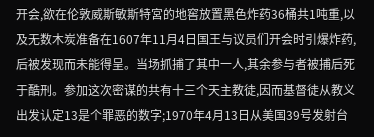开会,欲在伦敦威斯敏斯特宮的地窖放置黑色炸药36桶共1吨重,以及无数木炭准备在1607年11月4日国王与议员们开会时引爆炸药,后被发现而未能得呈。当场抓捕了其中一人,其余参与者被捕后死于酷刑。参加这次密谋的共有十三个天主教徒,因而基督徒从教义出发认定13是个罪恶的数字;1970年4月13日从美国39号发射台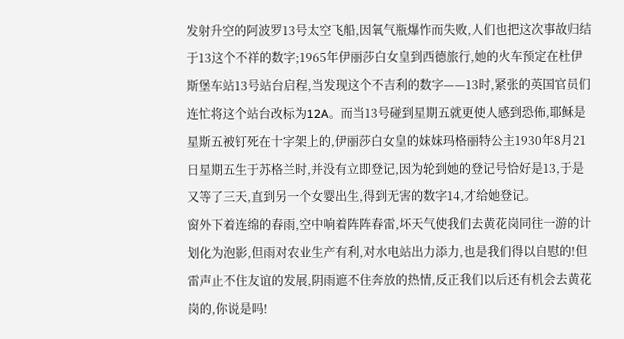发射升空的阿波罗13号太空飞船,因氧气瓶爆怍而失败,人们也把这次事故归结于13这个不祥的数字;1965年伊丽莎白女皇到西德旅行,她的火车预定在杜伊斯堡车站13号站台启程,当发现这个不吉利的数字——13时,紧张的英国官员们连忙将这个站台改标为12A。而当13号碰到星期五就更使人感到恐佈,耶稣是星斯五被钉死在十字架上的,伊丽莎白女皇的妺妺玛格丽特公主1930年8月21日星期五生于苏格兰时,并没有立即登记,因为轮到她的登记号恰好是13,于是又等了三天,直到另一个女婴出生,得到无害的数字14,才给她登记。
窗外下着连绵的春雨,空中响着阵阵春雷,坏天气使我们去黄花岗同往一游的计划化为泡影,但雨对农业生产有利,对水电站出力添力,也是我们得以自慰的!但雷声止不住友谊的发展,阴雨遮不住奔放的热情,反正我们以后还有机会去黄花岗的,你说是吗!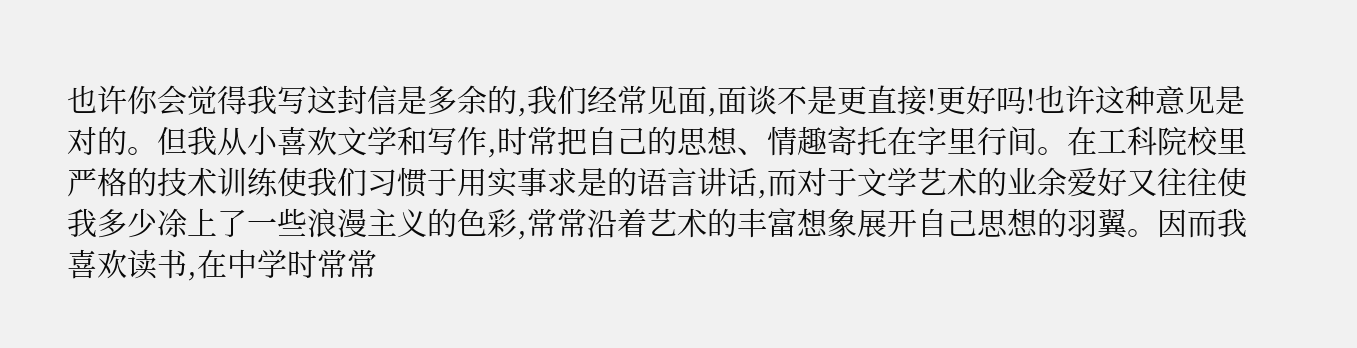也许你会觉得我写这封信是多余的,我们经常见面,面谈不是更直接!更好吗!也许这种意见是对的。但我从小喜欢文学和写作,时常把自己的思想、情趣寄托在字里行间。在工科院校里严格的技术训练使我们习惯于用实事求是的语言讲话,而对于文学艺术的业余爱好又往往使我多少凃上了一些浪漫主义的色彩,常常沿着艺术的丰富想象展开自己思想的羽翼。因而我喜欢读书,在中学时常常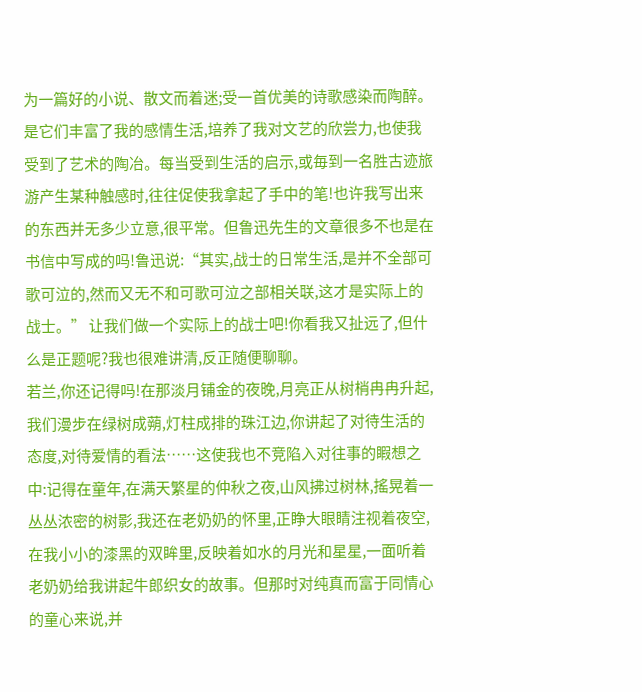为一篇好的小说、散文而着迷;受一首优美的诗歌感染而陶醉。是它们丰富了我的感情生活,培养了我对文艺的欣尝力,也使我受到了艺术的陶冶。每当受到生活的启示,或毎到一名胜古迹旅游产生某种触感时,往往促使我拿起了手中的笔!也许我写出来的东西并无多少立意,很平常。但鲁迅先生的文章很多不也是在书信中写成的吗!鲁迅说:“其实,战士的日常生活,是并不全部可歌可泣的,然而又无不和可歌可泣之部相关联,这才是实际上的战士。” 让我们做一个实际上的战士吧!你看我又扯远了,但什么是正题呢?我也很难讲清,反正随便聊聊。
若兰,你还记得吗!在那淡月铺金的夜晚,月亮正从树梢冉冉升起,我们漫步在绿树成蒴,灯柱成排的珠江边,你讲起了对待生活的态度,对待爱情的看法……这使我也不竞陷入对往事的睱想之中:记得在童年,在满天繁星的仲秋之夜,山风拂过树林,搖晃着一丛丛浓密的树影,我还在老奶奶的怀里,正睁大眼睛注视着夜空,在我小小的漆黑的双眸里,反映着如水的月光和星星,一面听着老奶奶给我讲起牛郎织女的故事。但那时对纯真而富于同情心的童心来说,并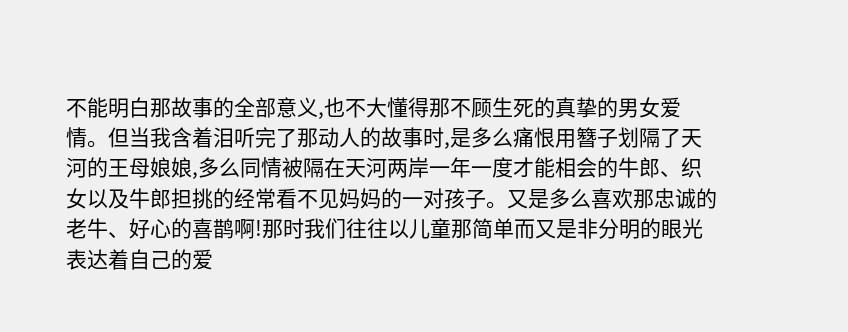不能明白那故事的全部意义,也不大懂得那不顾生死的真挚的男女爱情。但当我含着泪听完了那动人的故事时,是多么痛恨用簪子划隔了天河的王母娘娘,多么同情被隔在天河两岸一年一度才能相会的牛郎、织女以及牛郎担挑的经常看不见妈妈的一对孩子。又是多么喜欢那忠诚的老牛、好心的喜鹊啊!那时我们往往以儿童那简单而又是非分明的眼光表达着自己的爱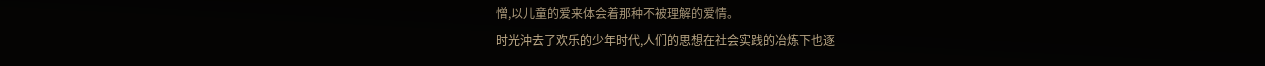憎,以儿童的爱来体会着那种不被理解的爱情。
时光沖去了欢乐的少年时代,人们的思想在社会实践的冶炼下也逐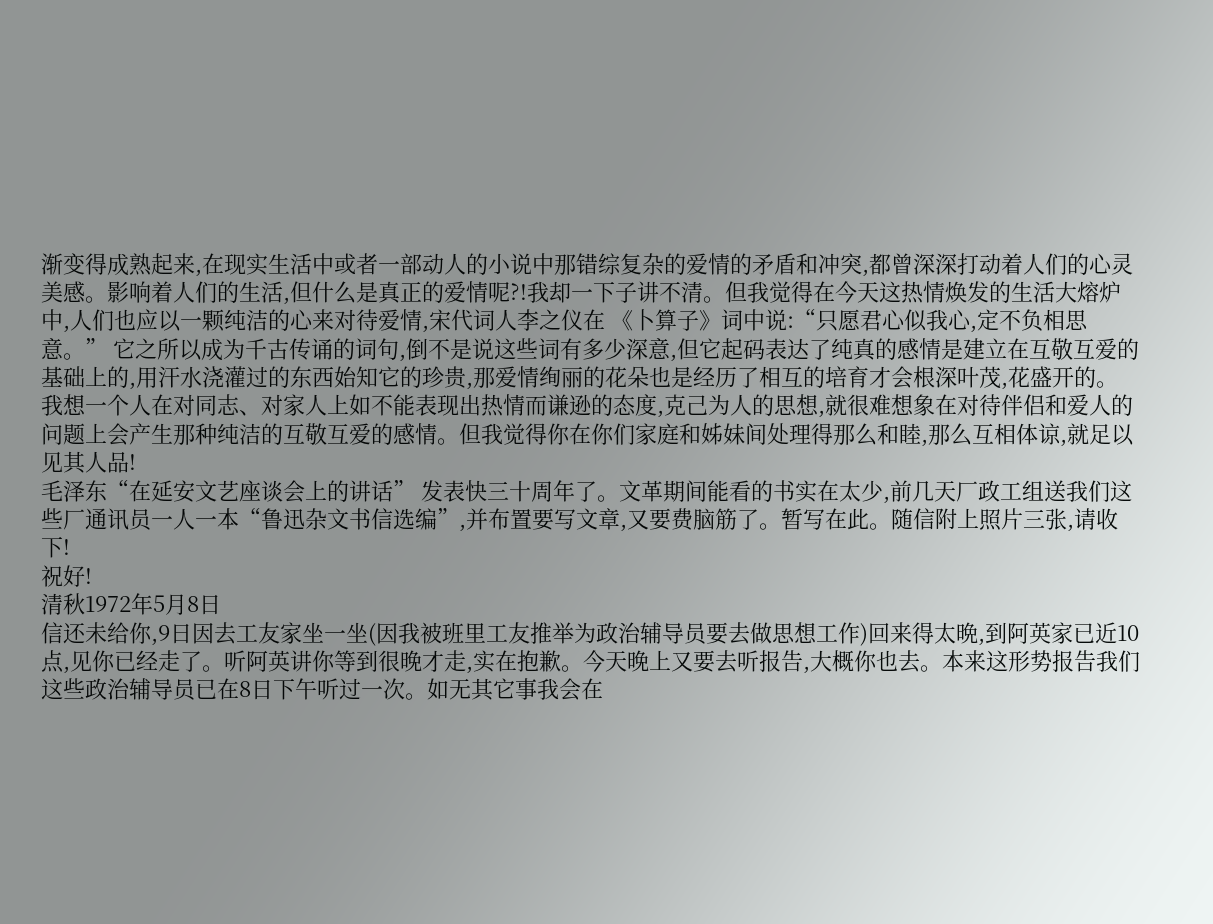渐变得成熟起来,在现实生活中或者一部动人的小说中那错综复杂的爱情的矛盾和冲突,都曾深深打动着人们的心灵美感。影响着人们的生活,但什么是真正的爱情呢?!我却一下子讲不清。但我觉得在今天这热情焕发的生活大熔炉中,人们也应以一颗纯洁的心来对待爱情,宋代词人李之仪在 《卜算子》词中说:“只愿君心似我心,定不负相思意。” 它之所以成为千古传诵的词句,倒不是说这些词有多少深意,但它起码表达了纯真的感情是建立在互敬互爱的基础上的,用汗水浇灌过的东西始知它的珍贵,那爱情绚丽的花朵也是经历了相互的培育才会根深叶茂,花盛开的。
我想一个人在对同志、对家人上如不能表现出热情而谦逊的态度,克己为人的思想,就很难想象在对待伴侣和爱人的问题上会产生那种纯洁的互敬互爱的感情。但我觉得你在你们家庭和姊妹间处理得那么和睦,那么互相体谅,就足以见其人品!
毛泽东“在延安文艺座谈会上的讲话” 发表快三十周年了。文革期间能看的书实在太少,前几天厂政工组送我们这些厂通讯员一人一本“鲁迅杂文书信选编”,并布置要写文章,又要费脑筋了。暂写在此。随信附上照片三张,请收下!
祝好!
清秋1972年5月8日
信还未给你,9日因去工友家坐一坐(因我被班里工友推举为政治辅导员要去做思想工作)回来得太晩,到阿英家已近10点,见你已经走了。听阿英讲你等到很晚才走,实在抱歉。今天晚上又要去听报告,大概你也去。本来这形势报告我们这些政治辅导员已在8日下午听过一次。如无其它事我会在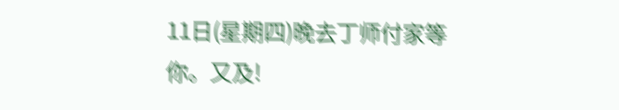11日(星期四)晚去丁师付家等你。又及!